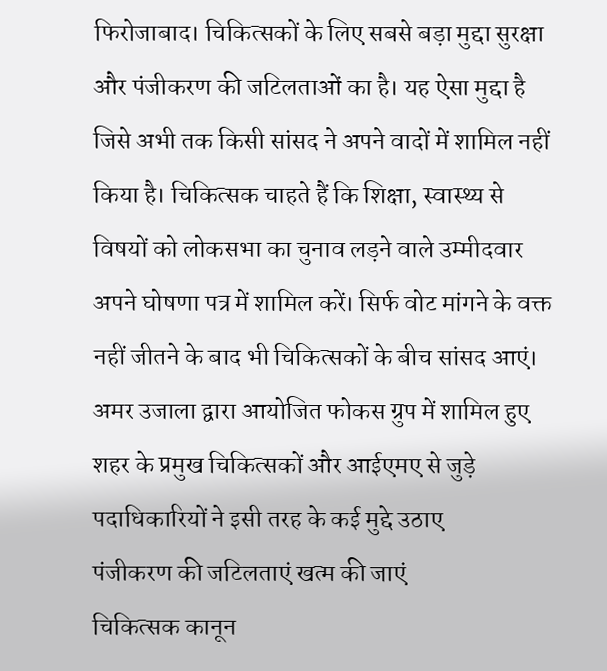फिरोजाबाद। चिकित्सकों के लिए सबसे बड़ा मुद्दा सुरक्षा और पंजीकरण की जटिलताओं का है। यह ऐसा मुद्दा है जिसे अभी तक किसी सांसद ने अपने वादों में शामिल नहीं किया है। चिकित्सक चाहते हैं कि शिक्षा, स्वास्थ्य से विषयों को लोकसभा का चुनाव लड़ने वाले उम्मीदवार अपने घोषणा पत्र में शामिल करें। सिर्फ वोट मांगने के वक्त नहीं जीतने के बाद भी चिकित्सकों के बीच सांसद आएं। अमर उजाला द्वारा आयोजित फोकस ग्रुप में शामिल हुए शहर के प्रमुख चिकित्सकों और आईएमए से जुड़े पदाधिकारियों ने इसी तरह के कई मुद्दे उठाए
पंजीकरण की जटिलताएं खत्म की जाएं
चिकित्सक कानून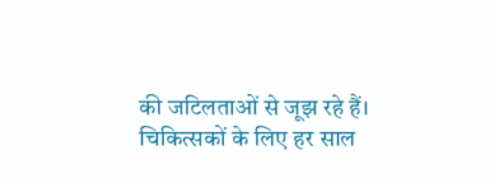की जटिलताओं से जूझ रहे हैं। चिकित्सकों के लिए हर साल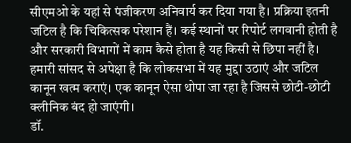सीएमओ के यहां से पंजीकरण अनिवार्य कर दिया गया है। प्रक्रिया इतनी जटिल है कि चिकित्सक परेशान हैं। कई स्थानों पर रिपोर्ट लगवानी होती है और सरकारी विभागों में काम कैसे होता है यह किसी से छिपा नहीं है। हमारी सांसद से अपेक्षा है कि लोकसभा में यह मुद्दा उठाएं और जटिल कानून खत्म कराएं। एक कानून ऐसा थोपा जा रहा है जिससे छोटी-छोटी क्लीनिक बंद हो जाएंगी।
डॉ.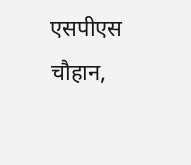एसपीएस चौहान,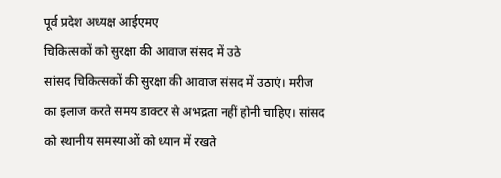पूर्व प्रदेश अध्यक्ष आईएमए
चिकित्सकों को सुरक्षा की आवाज संसद में उठे
सांसद चिकित्सकों की सुरक्षा की आवाज संसद में उठाएं। मरीज का इलाज करते समय डाक्टर से अभद्रता नहीं होनी चाहिए। सांसद को स्थानीय समस्याओं को ध्यान में रखते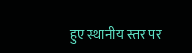हुए स्थानीय स्तर पर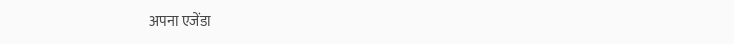अपना एजेंडा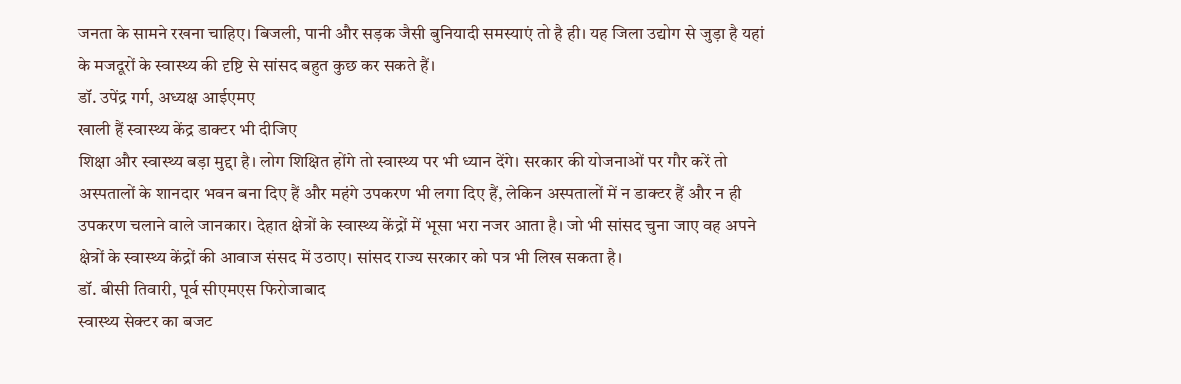जनता के सामने रखना चाहिए। बिजली, पानी और सड़क जैसी बुनियादी समस्याएं तो है ही। यह जिला उद्योग से जुड़ा है यहां के मजदूरों के स्वास्थ्य की दृष्टि से सांसद बहुत कुछ कर सकते हैं।
डॉ. उपेंद्र गर्ग, अध्यक्ष आईएमए
खाली हैं स्वास्थ्य केंद्र डाक्टर भी दीजिए
शिक्षा और स्वास्थ्य बड़ा मुद्दा है। लोग शिक्षित होंगे तो स्वास्थ्य पर भी ध्यान देंगे। सरकार की योजनाओं पर गौर करें तो अस्पतालों के शानदार भवन बना दिए हैं और महंगे उपकरण भी लगा दिए हैं, लेकिन अस्पतालों में न डाक्टर हैं और न ही उपकरण चलाने वाले जानकार। देहात क्षेत्रों के स्वास्थ्य केंद्रों में भूसा भरा नजर आता है। जो भी सांसद चुना जाए वह अपने क्षेत्रों के स्वास्थ्य केंद्रों की आवाज संसद में उठाए। सांसद राज्य सरकार को पत्र भी लिख सकता है।
डॉ. बीसी तिवारी, पूर्व सीएमएस फिरोजाबाद
स्वास्थ्य सेक्टर का बजट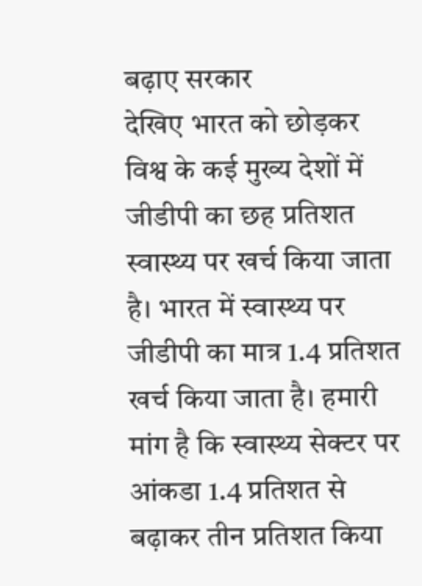बढ़ाए सरकार
देखिए भारत को छोड़कर विश्व के कई मुख्य देशों में जीडीपी का छह प्रतिशत स्वास्थ्य पर खर्च किया जाता है। भारत में स्वास्थ्य पर जीडीपी का मात्र 1.4 प्रतिशत खर्च किया जाता है। हमारी मांग है कि स्वास्थ्य सेक्टर पर आंकडा 1.4 प्रतिशत से बढ़ाकर तीन प्रतिशत किया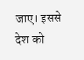जाए। इससे देश को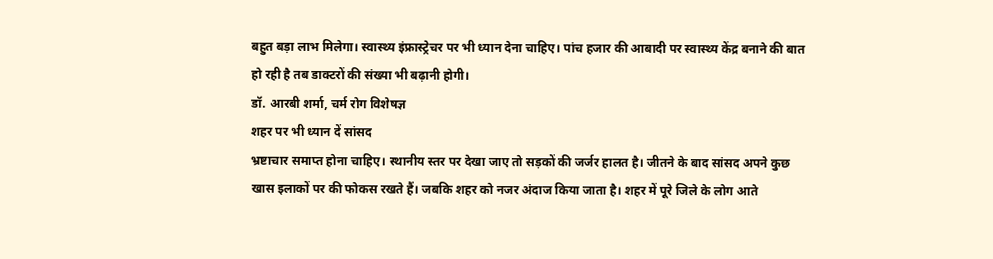बहुत बड़ा लाभ मिलेगा। स्वास्थ्य इंफ्रास्ट्रेचर पर भी ध्यान देना चाहिए। पांच हजार की आबादी पर स्वास्थ्य केंद्र बनाने की बात हो रही है तब डाक्टरों की संख्या भी बढ़ानी होगी।
डॉ. आरबी शर्मा, चर्म रोग विशेषज्ञ
शहर पर भी ध्यान दें सांसद
भ्रष्टाचार समाप्त होना चाहिए। स्थानीय स्तर पर देखा जाए तो सड़कों की जर्जर हालत है। जीतने के बाद सांसद अपने कुछ खास इलाकों पर की फोकस रखते हैं। जबकि शहर को नजर अंदाज किया जाता है। शहर में पूरे जिले के लोग आते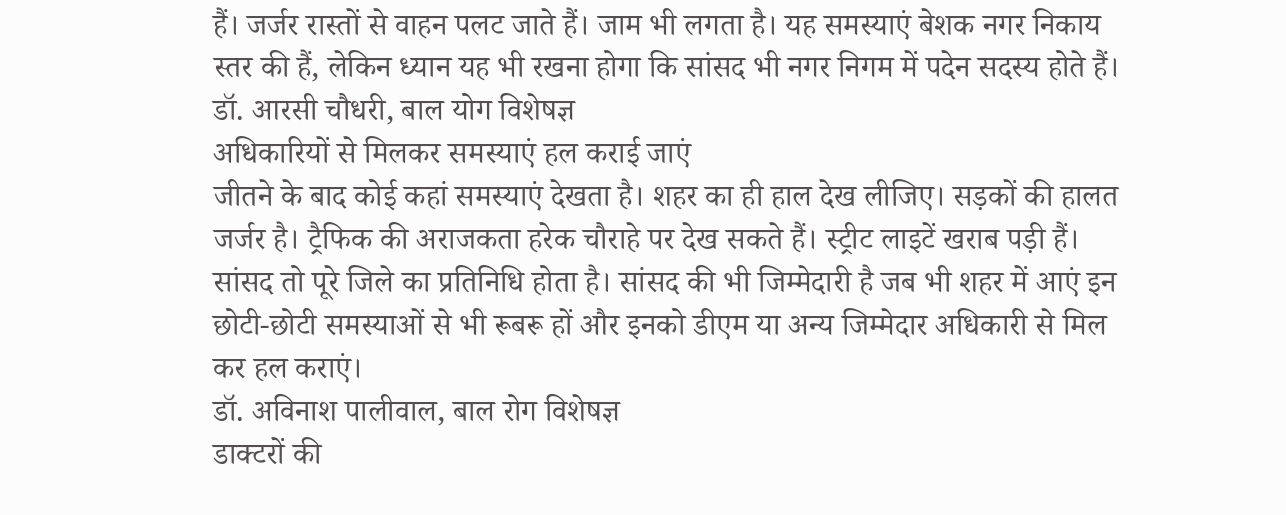हैं। जर्जर रास्तों से वाहन पलट जाते हैं। जाम भी लगता है। यह समस्याएं बेशक नगर निकाय स्तर की हैं, लेकिन ध्यान यह भी रखना होगा कि सांसद भी नगर निगम में पदेन सदस्य होते हैं।
डॉ. आरसी चौधरी, बाल योग विशेषज्ञ
अधिकारियों से मिलकर समस्याएं हल कराई जाएं
जीतने के बाद कोई कहां समस्याएं देखता है। शहर का ही हाल देख लीजिए। सड़कों की हालत जर्जर है। ट्रैफिक की अराजकता हरेक चौराहे पर देख सकते हैं। स्ट्रीट लाइटें खराब पड़ी हैं। सांसद तो पूरे जिले का प्रतिनिधि होता है। सांसद की भी जिम्मेदारी है जब भी शहर में आएं इन छोटी-छोटी समस्याओं से भी रूबरू हों और इनको डीएम या अन्य जिम्मेदार अधिकारी से मिल कर हल कराएं।
डॉ. अविनाश पालीवाल, बाल रोग विशेषज्ञ
डाक्टरों की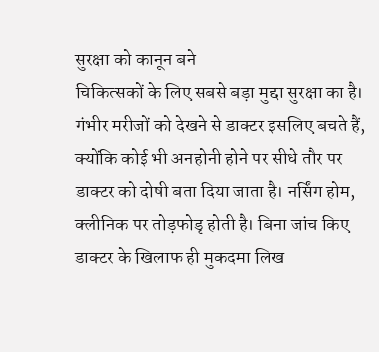सुरक्षा को कानून बने
चिकित्सकों के लिए सबसे बड़ा मुद्दा सुरक्षा का है। गंभीर मरीजों को देखने से डाक्टर इसलिए बचते हैं, क्योंकि कोई भी अनहोनी होने पर सीधे तौर पर डाक्टर को दोषी बता दिया जाता है। नर्सिंग होम, क्लीनिक पर तोड़फोडृ होती है। बिना जांच किए डाक्टर के खिलाफ ही मुकदमा लिख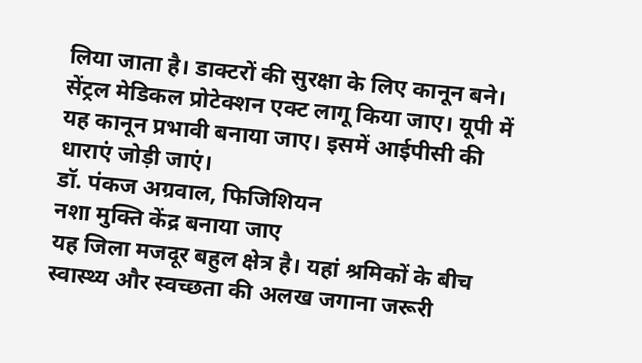लिया जाता है। डाक्टरों की सुरक्षा के लिए कानून बने। सेंट्रल मेडिकल प्रोटेक्शन एक्ट लागू किया जाए। यूपी में यह कानून प्रभावी बनाया जाए। इसमें आईपीसी की धाराएं जोड़ी जाएं।
डॉ. पंकज अग्रवाल, फिजिशियन
नशा मुक्ति केंद्र बनाया जाए
यह जिला मजदूर बहुल क्षेत्र है। यहां श्रमिकों के बीच स्वास्थ्य और स्वच्छता की अलख जगाना जरूरी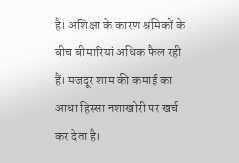है। अशिक्षा के कारण श्रमिकों के बीच बीमारियां अधिक फैल रही हैं। मजदूर शाम की कमाई का आधा हिस्सा नशाखोरी पर खर्च कर देता है।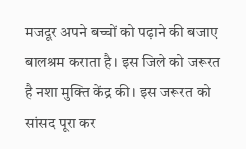मजदूर अपने बच्चों को पढ़ाने की बजाए बालश्रम कराता है। इस जिले को जरूरत है नशा मुक्ति केंद्र की। इस जरूरत को सांसद पूरा कर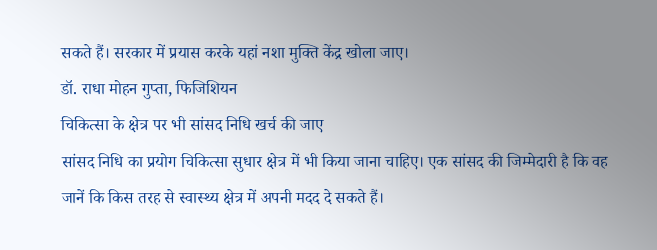सकते हैं। सरकार में प्रयास करके यहां नशा मुक्ति केंद्र खोला जाए।
डॉ. राधा मोहन गुप्ता, फिजिशियन
चिकित्सा के क्षेत्र पर भी सांसद निधि खर्च की जाए
सांसद निधि का प्रयोग चिकित्सा सुधार क्षेत्र में भी किया जाना चाहिए। एक सांसद की जिम्मेदारी है कि वह जानें कि किस तरह से स्वास्थ्य क्षेत्र में अपनी मदद दे सकते हैं।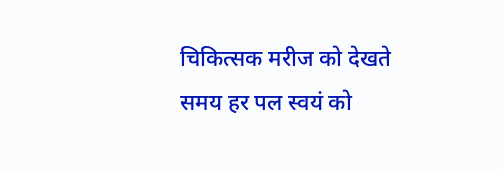चिकित्सक मरीज को देखते समय हर पल स्वयं को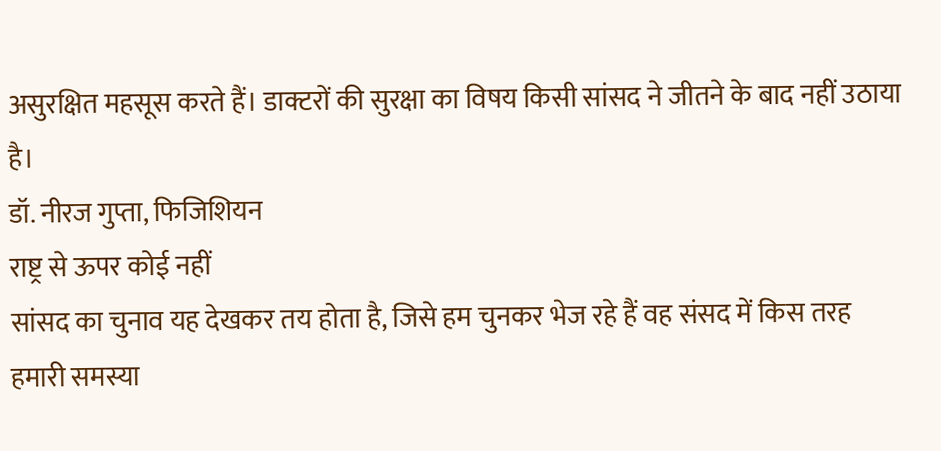असुरक्षित महसूस करते हैं। डाक्टरों की सुरक्षा का विषय किसी सांसद ने जीतने के बाद नहीं उठाया है।
डॉ. नीरज गुप्ता, फिजिशियन
राष्ट्र से ऊपर कोई नहीं
सांसद का चुनाव यह देखकर तय होता है, जिसे हम चुनकर भेज रहे हैं वह संसद में किस तरह हमारी समस्या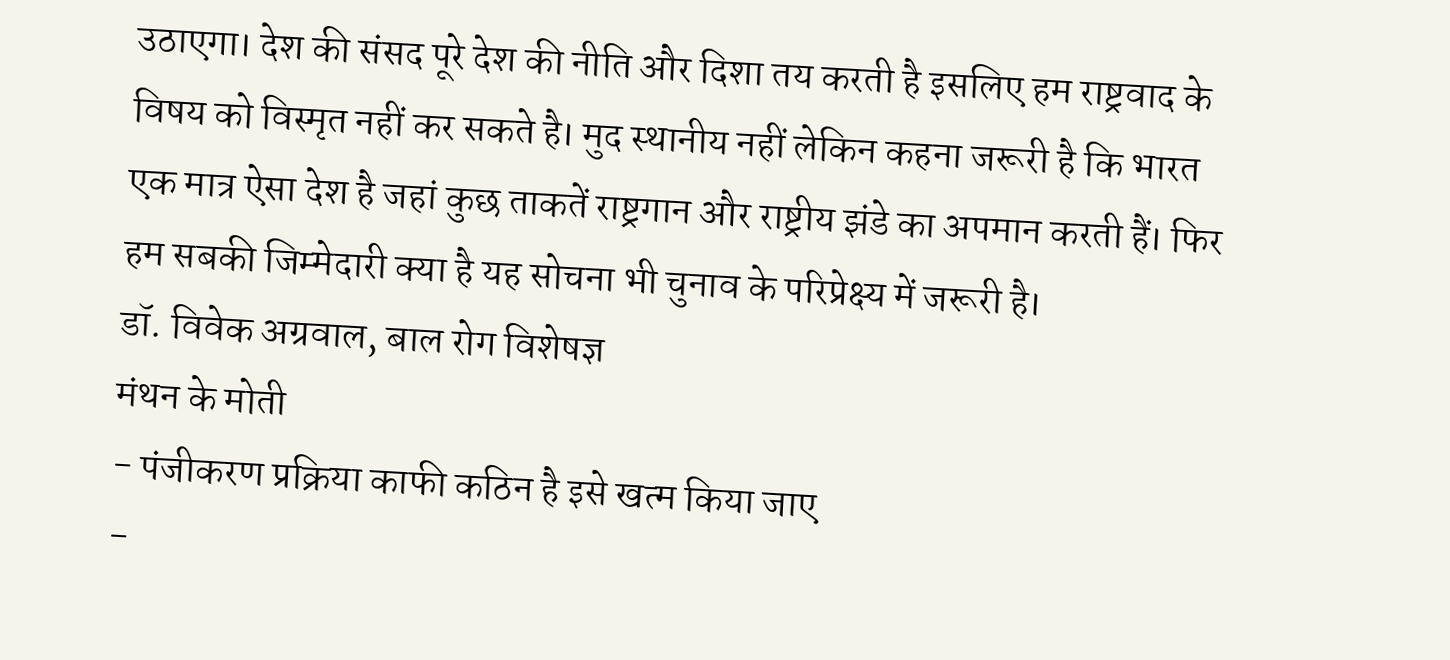उठाएगा। देश की संसद पूरे देश की नीति और दिशा तय करती है इसलिए हम राष्ट्रवाद के विषय को विस्मृत नहीं कर सकते है। मुद स्थानीय नहीं लेकिन कहना जरूरी है कि भारत एक मात्र ऐसा देश है जहां कुछ ताकतें राष्ट्रगान और राष्ट्रीय झंडे का अपमान करती हैं। फिर हम सबकी जिम्मेदारी क्या है यह सोचना भी चुनाव के परिप्रेक्ष्य में जरूरी है।
डॉ. विवेक अग्रवाल, बाल रोग विशेषज्ञ
मंथन के मोती
- पंजीकरण प्रक्रिया काफी कठिन है इसे खत्म किया जाए
-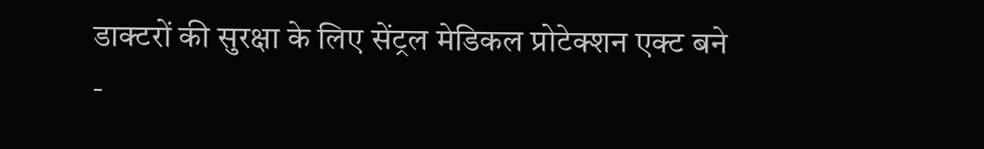डाक्टरों की सुरक्षा के लिए सेंट्रल मेडिकल प्रोटेक्शन एक्ट बने
-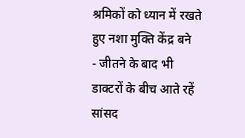श्रमिकों को ध्यान में रखते हुए नशा मुक्ति केंद्र बने
- जीतने के बाद भी डाक्टरों के बीच आते रहें सांसद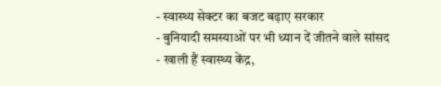- स्वास्थ्य सेक्टर का बजट बढ़ाए सरकार
- बुनियादी समस्याओं पर भी ध्यान दें जीतने वाले सांसद
- खाली हैं स्वास्थ्य केंद्र,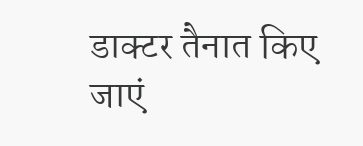डाक्टर तैनात किए जाएं